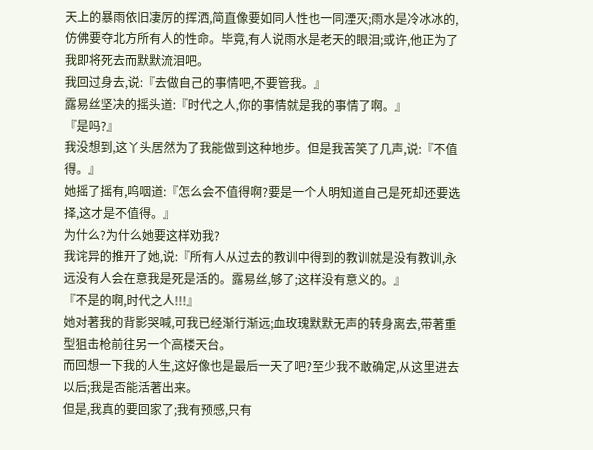天上的暴雨依旧凄厉的挥洒,简直像要如同人性也一同湮灭;雨水是冷冰冰的,仿佛要夺北方所有人的性命。毕竟,有人说雨水是老天的眼泪;或许,他正为了我即将死去而默默流泪吧。
我回过身去,说:『去做自己的事情吧,不要管我。』
露易丝坚决的摇头道:『时代之人,你的事情就是我的事情了啊。』
『是吗?』
我没想到,这丫头居然为了我能做到这种地步。但是我苦笑了几声,说:『不值得。』
她摇了摇有,呜咽道:『怎么会不值得啊?要是一个人明知道自己是死却还要选择,这才是不值得。』
为什么?为什么她要这样劝我?
我诧异的推开了她,说:『所有人从过去的教训中得到的教训就是没有教训,永远没有人会在意我是死是活的。露易丝,够了;这样没有意义的。』
『不是的啊,时代之人!!!』
她对著我的背影哭喊,可我已经渐行渐远;血玫瑰默默无声的转身离去,带著重型狙击枪前往另一个高楼天台。
而回想一下我的人生,这好像也是最后一天了吧?至少我不敢确定,从这里进去以后;我是否能活著出来。
但是,我真的要回家了;我有预感,只有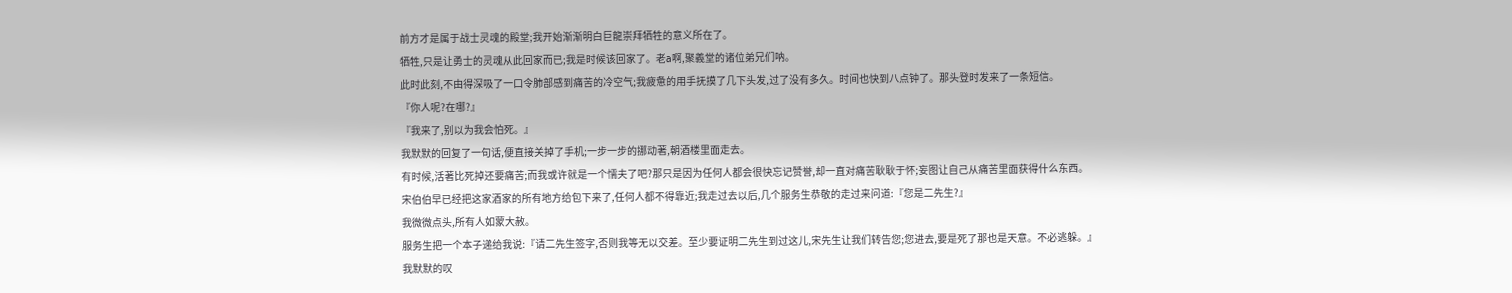前方才是属于战士灵魂的殿堂;我开始渐渐明白巨龍崇拜牺牲的意义所在了。
牺牲,只是让勇士的灵魂从此回家而已;我是时候该回家了。老a啊,聚義堂的诸位弟兄们呐。
此时此刻,不由得深吸了一口令肺部感到痛苦的冷空气;我疲惫的用手抚摸了几下头发,过了没有多久。时间也快到八点钟了。那头登时发来了一条短信。
『你人呢?在哪?』
『我来了,别以为我会怕死。』
我默默的回复了一句话,便直接关掉了手机;一步一步的挪动著,朝酒楼里面走去。
有时候,活著比死掉还要痛苦;而我或许就是一个懦夫了吧?那只是因为任何人都会很快忘记赞誉,却一直对痛苦耿耿于怀;妄图让自己从痛苦里面获得什么东西。
宋伯伯早已经把这家酒家的所有地方给包下来了,任何人都不得靠近;我走过去以后,几个服务生恭敬的走过来问道:『您是二先生?』
我微微点头,所有人如蒙大赦。
服务生把一个本子递给我说:『请二先生签字,否则我等无以交差。至少要证明二先生到过这儿,宋先生让我们转告您;您进去,要是死了那也是天意。不必逃躲。』
我默默的叹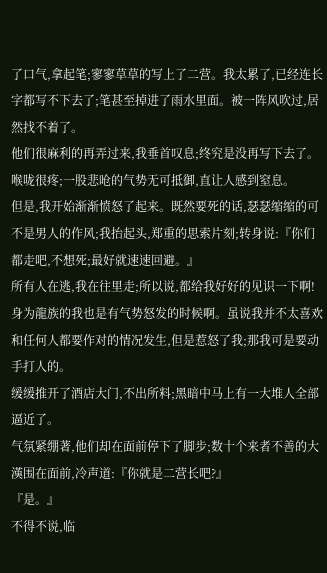了口气,拿起笔;寥寥草草的写上了二营。我太累了,已经连长字都写不下去了;笔甚至掉进了雨水里面。被一阵风吹过,居然找不着了。
他们很麻利的再弄过来,我垂首叹息;终究是没再写下去了。喉咙很疼;一股悲呛的气势无可抵御,直让人感到窒息。
但是,我开始渐渐愤怒了起来。既然要死的话,瑟瑟缩缩的可不是男人的作风;我抬起头,郑重的思索片刻;转身说:『你们都走吧,不想死;最好就速速回避。』
所有人在逃,我在往里走;所以说,都给我好好的见识一下啊!身为龍族的我也是有气势怒发的时候啊。虽说我并不太喜欢和任何人都要作对的情况发生,但是惹怒了我;那我可是要动手打人的。
缓缓推开了酒店大门,不出所料;黑暗中马上有一大堆人全部逼近了。
气氛紧绷著,他们却在面前停下了脚步;数十个来者不善的大漢围在面前,冷声道:『你就是二营长吧?』
『是。』
不得不说,临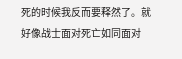死的时候我反而要释然了。就好像战士面对死亡如同面对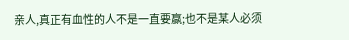亲人,真正有血性的人不是一直要赢;也不是某人必须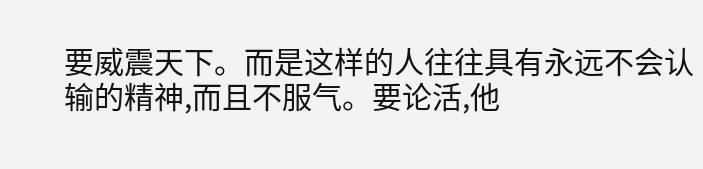要威震天下。而是这样的人往往具有永远不会认输的精神,而且不服气。要论活,他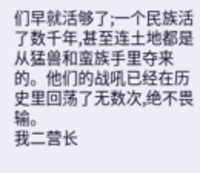们早就活够了;一个民族活了数千年,甚至连土地都是从猛兽和蛮族手里夺来的。他们的战吼已经在历史里回荡了无数次,绝不畏输。
我二营长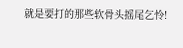就是要打的那些软骨头摇尾乞怜!